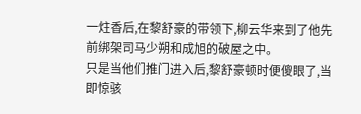一炷香后,在黎舒豪的带领下,柳云华来到了他先前绑架司马少朔和成旭的破屋之中。
只是当他们推门进入后,黎舒豪顿时便傻眼了,当即惊骇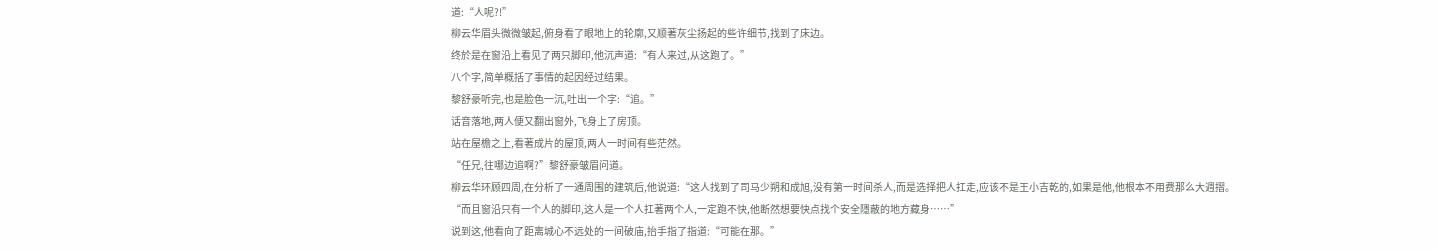道:“人呢?!”
柳云华眉头微微皱起,俯身看了眼地上的轮廓,又顺著灰尘扬起的些许细节,找到了床边。
终於是在窗沿上看见了两只脚印,他沉声道:“有人来过,从这跑了。”
八个字,简单概括了事情的起因经过结果。
黎舒豪听完,也是脸色一沉,吐出一个字:“追。”
话音落地,两人便又翻出窗外,飞身上了房顶。
站在屋檐之上,看著成片的屋顶,两人一时间有些茫然。
“任兄,往哪边追啊?”黎舒豪皱眉问道。
柳云华环顾四周,在分析了一通周围的建筑后,他说道:“这人找到了司马少朔和成旭,没有第一时间杀人,而是选择把人扛走,应该不是王小吉乾的,如果是他,他根本不用费那么大週摺。
“而且窗沿只有一个人的脚印,这人是一个人扛著两个人,一定跑不快,他断然想要快点找个安全隱蔽的地方藏身……”
说到这,他看向了距离城心不远处的一间破庙,抬手指了指道:“可能在那。”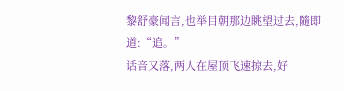黎舒豪闻言,也举目朝那边眺望过去,隨即道:“追。”
话音又落,两人在屋顶飞速掠去,好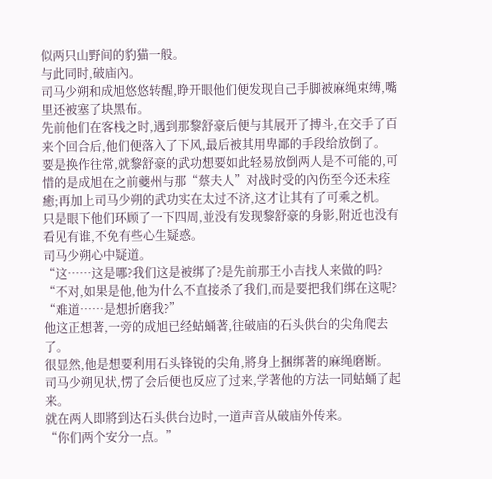似两只山野间的豹猫一般。
与此同时,破庙內。
司马少朔和成旭悠悠转醒,睁开眼他们便发现自己手脚被麻绳束缚,嘴里还被塞了块黑布。
先前他们在客栈之时,遇到那黎舒豪后便与其展开了搏斗,在交手了百来个回合后,他们便落入了下风,最后被其用卑鄙的手段给放倒了。
要是换作往常,就黎舒豪的武功想要如此轻易放倒两人是不可能的,可惜的是成旭在之前夔州与那“蔡夫人”对战时受的內伤至今还未痊癒;再加上司马少朔的武功实在太过不济,这才让其有了可乘之机。
只是眼下他们环顾了一下四周,並没有发现黎舒豪的身影,附近也没有看见有谁,不免有些心生疑惑。
司马少朔心中疑道。
“这……这是哪?我们这是被绑了?是先前那王小吉找人来做的吗?
“不对,如果是他,他为什么不直接杀了我们,而是要把我们绑在这呢?
“难道……是想折磨我?”
他这正想著,一旁的成旭已经蛄蛹著,往破庙的石头供台的尖角爬去了。
很显然,他是想要利用石头锋锐的尖角,將身上捆绑著的麻绳磨断。
司马少朔见状,愣了会后便也反应了过来,学著他的方法一同蛄蛹了起来。
就在两人即將到达石头供台边时,一道声音从破庙外传来。
“你们两个安分一点。”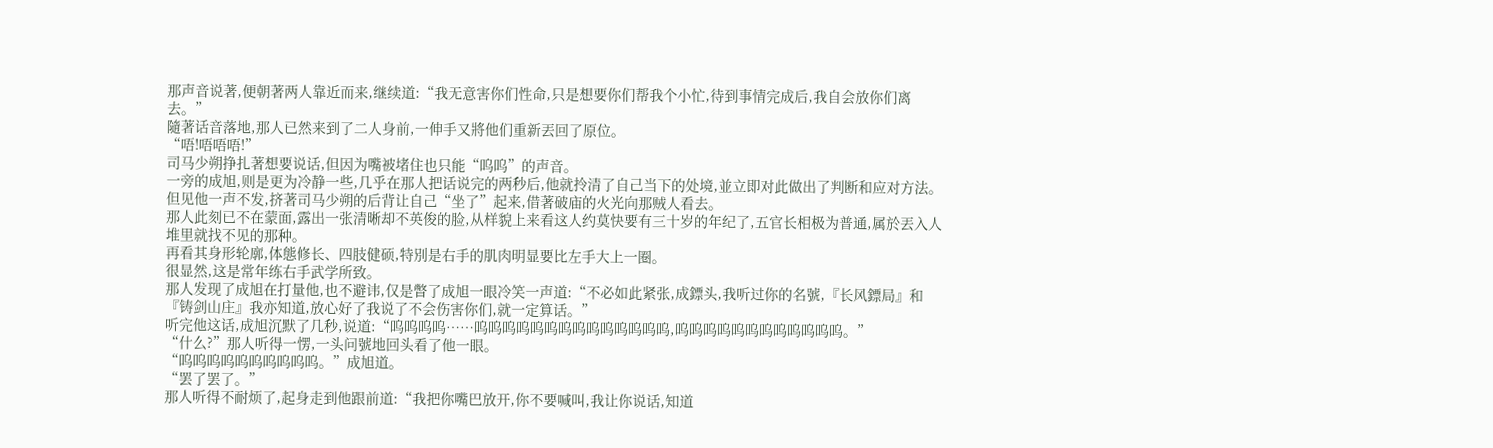那声音说著,便朝著两人靠近而来,继续道:“我无意害你们性命,只是想要你们帮我个小忙,待到事情完成后,我自会放你们离去。”
隨著话音落地,那人已然来到了二人身前,一伸手又將他们重新丟回了原位。
“唔!唔唔唔!”
司马少朔挣扎著想要说话,但因为嘴被堵住也只能“呜呜”的声音。
一旁的成旭,则是更为冷静一些,几乎在那人把话说完的两秒后,他就拎清了自己当下的处境,並立即对此做出了判断和应对方法。
但见他一声不发,挤著司马少朔的后背让自己“坐了”起来,借著破庙的火光向那贼人看去。
那人此刻已不在蒙面,露出一张清晰却不英俊的脸,从样貌上来看这人约莫快要有三十岁的年纪了,五官长相极为普通,属於丟入人堆里就找不见的那种。
再看其身形轮廓,体態修长、四肢健硕,特別是右手的肌肉明显要比左手大上一圈。
很显然,这是常年练右手武学所致。
那人发现了成旭在打量他,也不避讳,仅是瞥了成旭一眼冷笑一声道:“不必如此紧张,成鏢头,我听过你的名號,『长风鏢局』和『铸剑山庄』我亦知道,放心好了我说了不会伤害你们,就一定算话。”
听完他这话,成旭沉默了几秒,说道:“呜呜呜呜……呜呜呜呜呜呜呜呜呜呜呜呜呜呜,呜呜呜呜呜呜呜呜呜呜呜呜。”
“什么?”那人听得一愣,一头问號地回头看了他一眼。
“呜呜呜呜呜呜呜呜呜呜。”成旭道。
“罢了罢了。”
那人听得不耐烦了,起身走到他跟前道:“我把你嘴巴放开,你不要喊叫,我让你说话,知道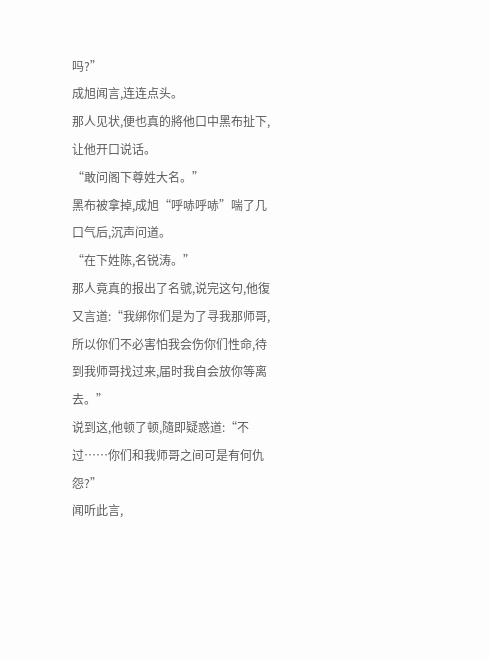吗?”
成旭闻言,连连点头。
那人见状,便也真的將他口中黑布扯下,让他开口说话。
“敢问阁下尊姓大名。”
黑布被拿掉,成旭“呼哧呼哧”喘了几口气后,沉声问道。
“在下姓陈,名锐涛。”
那人竟真的报出了名號,说完这句,他復又言道:“我绑你们是为了寻我那师哥,所以你们不必害怕我会伤你们性命,待到我师哥找过来,届时我自会放你等离去。”
说到这,他顿了顿,隨即疑惑道:“不过……你们和我师哥之间可是有何仇怨?”
闻听此言,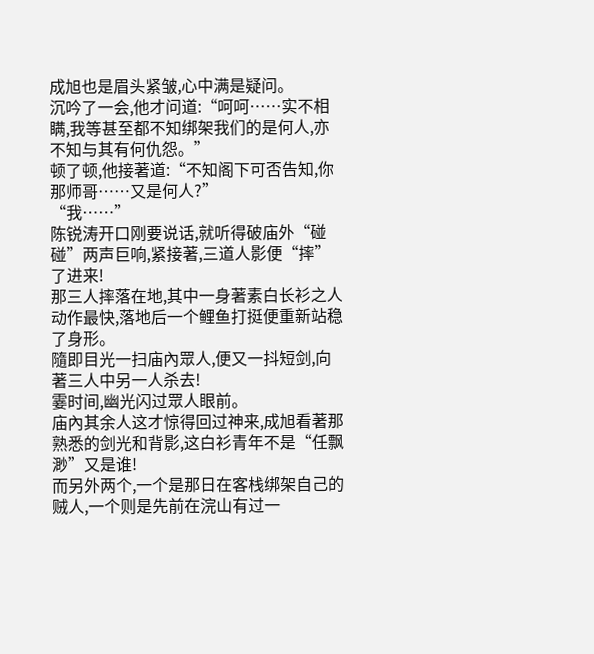成旭也是眉头紧皱,心中满是疑问。
沉吟了一会,他才问道:“呵呵……实不相瞒,我等甚至都不知绑架我们的是何人,亦不知与其有何仇怨。”
顿了顿,他接著道:“不知阁下可否告知,你那师哥……又是何人?”
“我……”
陈锐涛开口刚要说话,就听得破庙外“碰碰”两声巨响,紧接著,三道人影便“摔”了进来!
那三人摔落在地,其中一身著素白长衫之人动作最快,落地后一个鲤鱼打挺便重新站稳了身形。
隨即目光一扫庙內眾人,便又一抖短剑,向著三人中另一人杀去!
霎时间,幽光闪过眾人眼前。
庙內其余人这才惊得回过神来,成旭看著那熟悉的剑光和背影,这白衫青年不是“任飘渺”又是谁!
而另外两个,一个是那日在客栈绑架自己的贼人,一个则是先前在浣山有过一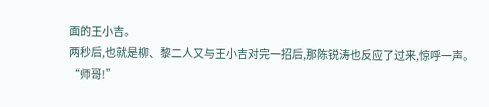面的王小吉。
两秒后,也就是柳、黎二人又与王小吉对完一招后,那陈锐涛也反应了过来,惊呼一声。
“师哥!”